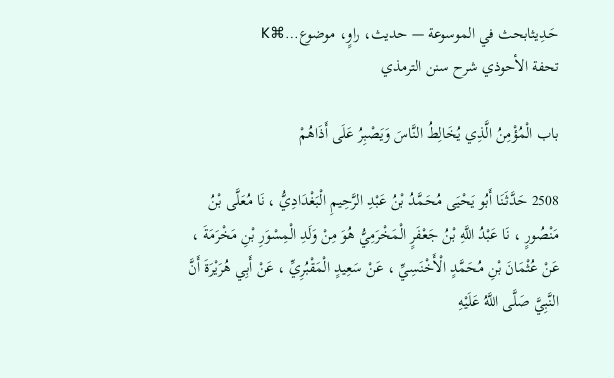حَـدِيثابحث في الموسوعة — حديث، راوٍ، موضوع…⌘K
تحفة الأحوذي شرح سنن الترمذي

باب الْمُؤْمِنُ الَّذِي يُخَالِطُ النَّاسَ وَيَصْبِرُ عَلَى أَذَاهُمْ

2508 حَدَّثَنَا أَبُو يَحْيَى مُحَمَّدُ بْنُ عَبْدِ الرَّحِيمِ الْبَغْدَادِيُّ ، نَا مُعَلَّى بْنُ مَنْصُورٍ ، نَا عَبْدُ اللَّهِ بْنُ جَعْفَرٍ الْمَخْرَمِيُّ هُوَ مِنْ وَلَدِ الْمِسْوَرِ بْنِ مَخْرَمَةَ ، عَنْ عُثْمَانَ بْنِ مُحَمَّدٍ الْأَخْنَسِيِّ ، عَنْ سَعِيدٍ الْمَقْبُرِيِّ ، عَنْ أَبِي هُرَيْرَةَ أَنَّ النَّبِيَّ صَلَّى اللَّهُ عَلَيْهِ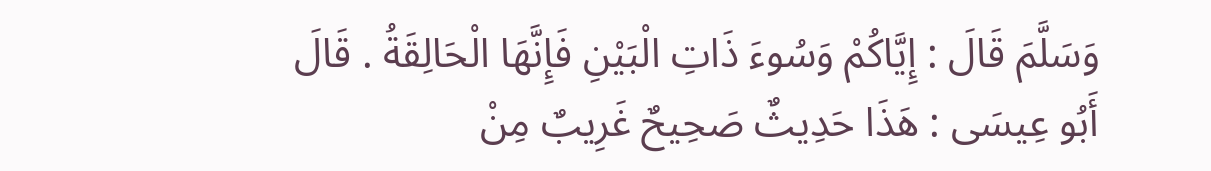وَسَلَّمَ قَالَ : إِيَّاكُمْ وَسُوءَ ذَاتِ الْبَيْنِ فَإِنَّهَا الْحَالِقَةُ . قَالَ أَبُو عِيسَى : هَذَا حَدِيثٌ صَحِيحٌ غَرِيبٌ مِنْ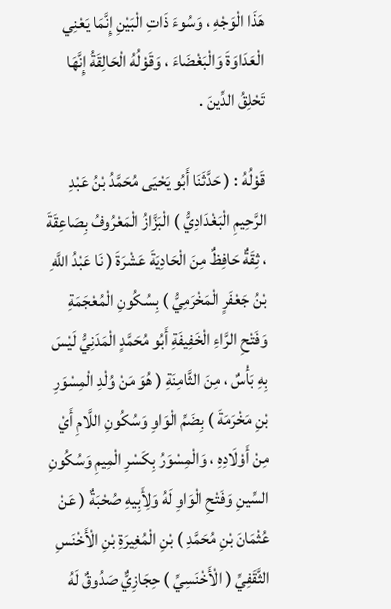هَذَا الْوَجْهِ ، وَسُوءَ ذَاتِ الْبَيْنِ إِنَّمَا يَعْنِي الْعَدَاوَةَ وَالْبَغْضَاءَ ، وَقَوْلُهُ الْحَالِقَةُ إِنَّهَا تَحْلِقُ الدِّينَ .

قَوْلُهُ : ( حَدَّثَنَا أَبُو يَحْيَى مُحَمَّدُ بْنُ عَبْدِ الرَّحِيمِ الْبَغْدَادِيُّ ) الْبَزَّازُ الْمَعْرُوفُ بِصَاعِقَةَ ، ثِقَةٌ حَافِظٌ مِنَ الْحَادِيَةَ عَشْرَةَ ( نَا عَبْدُ اللَّهِ بْنُ جَعْفَرٍ الْمَخْرَمِيُّ ) بِسُكُونِ الْمُعْجَمَةِ وَفَتْحِ الرَّاءِ الْخَفِيفَةِ أَبُو مُحَمَّدٍ الْمَدَنِيُّ لَيْسَ بِهِ بَأْسٌ ، مِنَ الثَّامِنَةِ ( هُوَ مَنْ وُلْدِ الْمِسْوَرِ بْنِ مَخْرَمَةَ ) بِضَمِّ الْوَاوِ وَسُكُونِ اللَّامِ أَيْ مِنْ أَوْلَادِهِ ، وَالْمِسْوَرُ بِكَسْرِ الْمِيمِ وَسُكُونِ السِّينِ وَفَتْحِ الْوَاوِ لَهُ وَلِأَبِيهِ صُحْبَةٌ ( عَنْ عُثْمَانَ بْنِ مُحَمَّدِ ) بْنِ الْمُغِيرَةِ بْنِ الْأَخْنَسِ الثَّقَفِيِّ ( الْأَخْنَسِيِّ ) حِجَازِيٌّ صَدُوقٌ لَهُ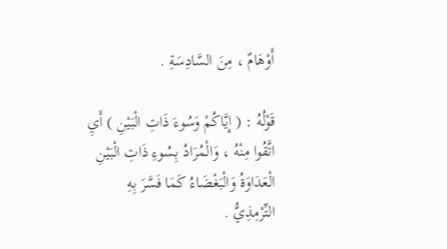أَوْهَامٌ ، مِنَ السَّادِسَةِ .

قَوْلُهُ : ( إِيَّاكُمْ وَسُوءَ ذَاتِ الْبَيْنِ ) أَيِ اتَّقُوا مِنْهُ ، وَالْمُرَادُ بِسُوءِ ذَاتِ الْبَيْنِ الْعَدَاوَةُ وَالْبَغْضَاءُ كَمَا فَسَّرَ بِهِ التِّرْمِذِيُّ .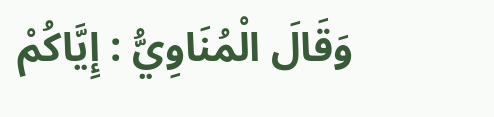وَقَالَ الْمُنَاوِيُّ : إِيَّاكُمْ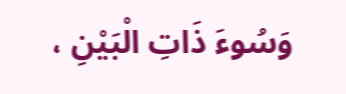وَسُوءَ ذَاتِ الْبَيْنِ ،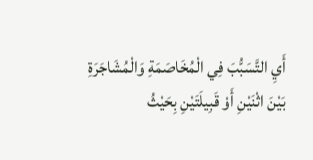أَيِ التَّسَبُّبَ فِي الْمُخَاصَمَةِ وَالْمُشَاجَرَةِ بَيْنَ اثْنَيْنِ أَوْ قَبِيلَتَيْنِ بِحَيْثُ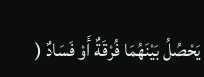يَحْصُلُ بَيْنَهُمَا فُرْقَةٌ أَوْ فَسَادٌ (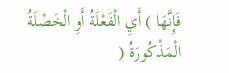فَإِنَّهَا ) أَيِ الْفَعْلَةُ أَوِ الْخَصْلَةُ الْمَذْكُورَةُ (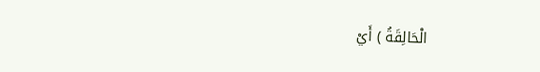الْحَالِقَةُ ) أَيْ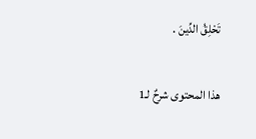تَحْلِقُ الدِّينَ .

هذا المحتوى شرحٌ لـ1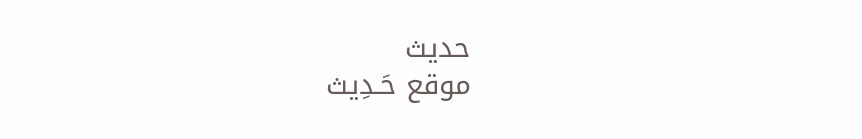حديث
موقع حَـدِيث